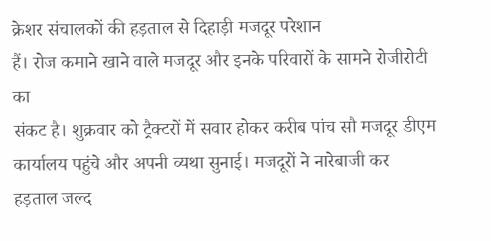क्रेशर संचालकों की हड़ताल से दिहाड़ी मजदूर परेशान
हैं। रोज कमाने खाने वाले मजदूर और इनके परिवारों के सामने रोजीरोटी का
संकट है। शुक्रवार को ट्रैक्टरों में सवार होकर करीब पांच सौ मजदूर डीएम
कार्यालय पहुंचे और अपनी व्यथा सुनाई। मजदूरों ने नारेबाजी कर हड़ताल जल्द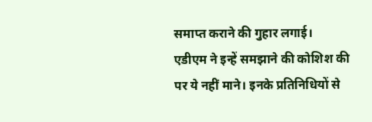समाप्त कराने की गुहार लगाई।
एडीएम ने इन्हें समझाने की कोशिश की
पर ये नहीं माने। इनके प्रतिनिधियों से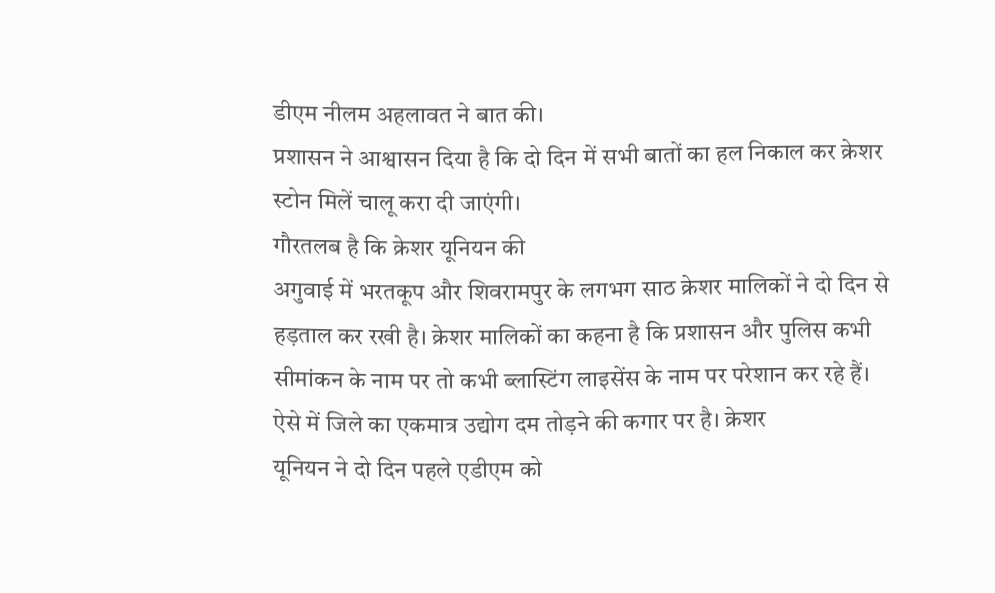डीएम नीलम अहलावत ने बात की।
प्रशासन ने आश्वासन दिया है कि दो दिन में सभी बातों का हल निकाल कर क्रेशर
स्टोन मिलें चालू करा दी जाएंगी।
गौरतलब है कि क्रेशर यूनियन की
अगुवाई में भरतकूप और शिवरामपुर के लगभग साठ क्रेशर मालिकों ने दो दिन से
हड़ताल कर रखी है। क्रेशर मालिकों का कहना है कि प्रशासन और पुलिस कभी
सीमांकन के नाम पर तो कभी ब्लास्टिंग लाइसेंस के नाम पर परेशान कर रहे हैं।
ऐसे में जिले का एकमात्र उद्योग दम तोड़ने की कगार पर है। क्रेशर
यूनियन ने दो दिन पहले एडीएम को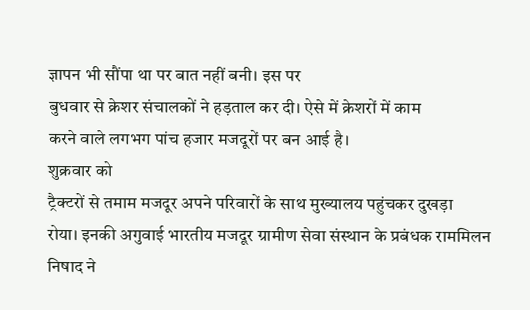ज्ञापन भी सौंपा था पर बात नहीं बनी। इस पर
बुधवार से क्रेशर संचालकों ने हड़ताल कर दी। ऐसे में क्रेशरों में काम
करने वाले लगभग पांच हजार मजदूरों पर बन आई है।
शुक्रवार को
ट्रैक्टरों से तमाम मजदूर अपने परिवारों के साथ मुख्यालय पहुंचकर दुखड़ा
रोया। इनकी अगुवाई भारतीय मजदूर ग्रामीण सेवा संस्थान के प्रबंधक राममिलन
निषाद ने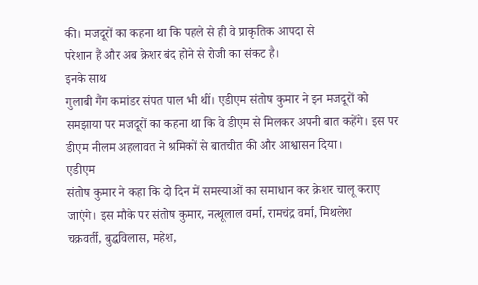की। मजदूरों का कहना था कि पहले से ही वे प्राकृतिक आपदा से
परेशान हैं और अब क्रेशर बंद होने से रोजी का संकट है।
इनके साथ
गुलाबी गैंग कमांडर संपत पाल भी थीं। एडीएम संतोष कुमार ने इन मजदूरों को
समझाया पर मजदूरों का कहना था कि वे डीएम से मिलकर अपनी बात कहेंगे। इस पर
डीएम नीलम अहलावत ने श्रमिकों से बातचीत की और आश्वासन दिया।
एडीएम
संतोष कुमार ने कहा कि दो दिन में समस्याओं का समाधान कर क्रेशर चालू कराए
जाएंगे। इस मौके पर संतोष कुमार, नत्थूलाल वर्मा, रामचंद्र वर्मा, मिथलेश
चक्रवर्ती, बुद्धविलास, महेश,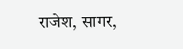राजेश, सागर,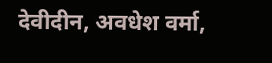देवीदीन, अवधेश वर्मा,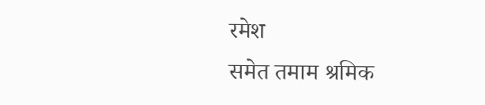रमेश
समेत तमाम श्रमिक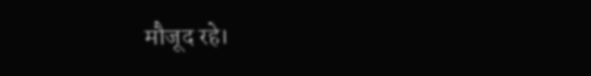मौजूद रहे।